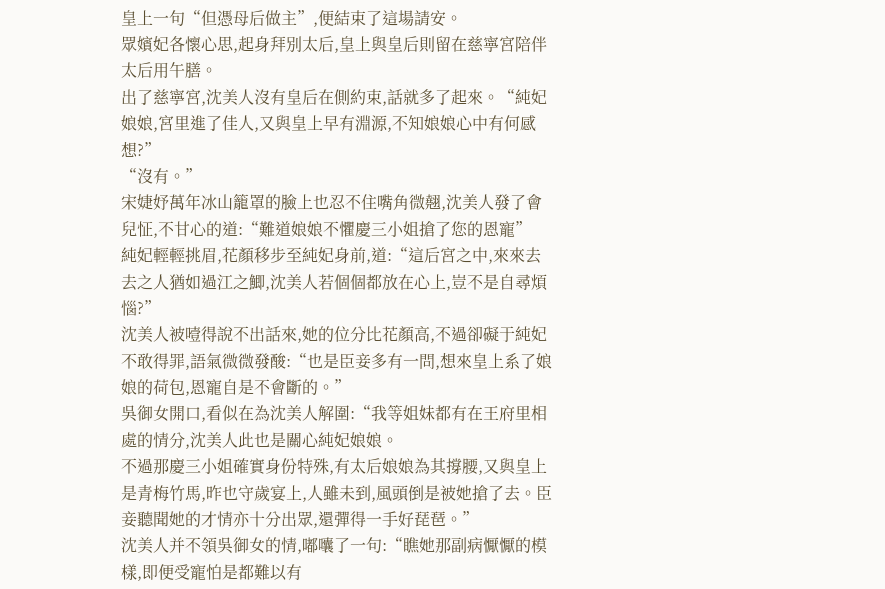皇上一句“但憑母后做主”,便結束了這場請安。
眾嬪妃各懷心思,起身拜別太后,皇上與皇后則留在慈寧宮陪伴太后用午膳。
出了慈寧宮,沈美人沒有皇后在側約束,話就多了起來。“純妃娘娘,宮里進了佳人,又與皇上早有淵源,不知娘娘心中有何感想?”
“沒有。”
宋婕妤萬年冰山籠罩的臉上也忍不住嘴角微翹,沈美人發了會兒怔,不甘心的道:“難道娘娘不懼慶三小姐搶了您的恩寵”
純妃輕輕挑眉,花顏移步至純妃身前,道:“這后宮之中,來來去去之人猶如過江之鯽,沈美人若個個都放在心上,豈不是自尋煩惱?”
沈美人被噎得說不出話來,她的位分比花顏高,不過卻礙于純妃不敢得罪,語氣微微發酸:“也是臣妾多有一問,想來皇上系了娘娘的荷包,恩寵自是不會斷的。”
吳御女開口,看似在為沈美人解圍:“我等姐妹都有在王府里相處的情分,沈美人此也是關心純妃娘娘。
不過那慶三小姐確實身份特殊,有太后娘娘為其撐腰,又與皇上是青梅竹馬,昨也守歲宴上,人雖未到,風頭倒是被她搶了去。臣妾聽聞她的才情亦十分出眾,還彈得一手好琵琶。”
沈美人并不領吳御女的情,嘟囔了一句:“瞧她那副病懨懨的模樣,即便受寵怕是都難以有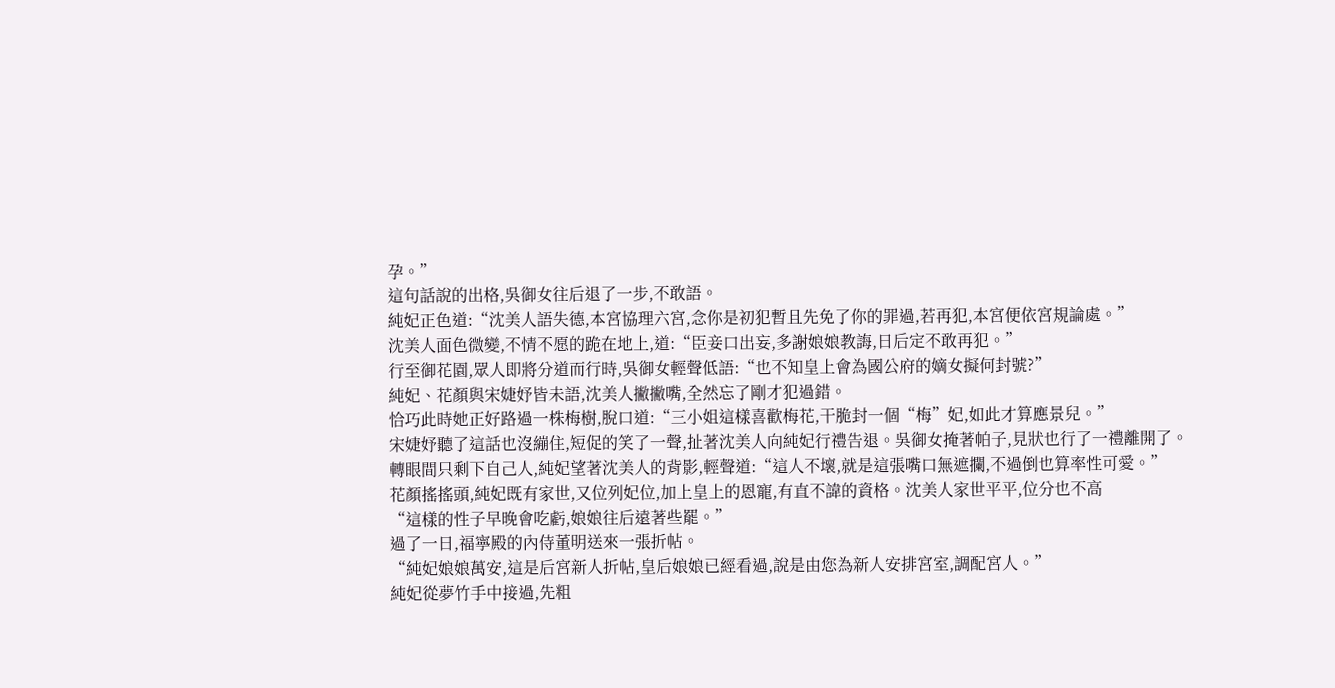孕。”
這句話說的出格,吳御女往后退了一步,不敢語。
純妃正色道:“沈美人語失德,本宮協理六宮,念你是初犯暫且先免了你的罪過,若再犯,本宮便依宮規論處。”
沈美人面色微變,不情不愿的跪在地上,道:“臣妾口出妄,多謝娘娘教誨,日后定不敢再犯。”
行至御花園,眾人即將分道而行時,吳御女輕聲低語:“也不知皇上會為國公府的嫡女擬何封號?”
純妃、花顏與宋婕妤皆未語,沈美人撇撇嘴,全然忘了剛才犯過錯。
恰巧此時她正好路過一株梅樹,脫口道:“三小姐這樣喜歡梅花,干脆封一個“梅”妃,如此才算應景兒。”
宋婕妤聽了這話也沒繃住,短促的笑了一聲,扯著沈美人向純妃行禮告退。吳御女掩著帕子,見狀也行了一禮離開了。
轉眼間只剩下自己人,純妃望著沈美人的背影,輕聲道:“這人不壞,就是這張嘴口無遮攔,不過倒也算率性可愛。”
花顏搖搖頭,純妃既有家世,又位列妃位,加上皇上的恩寵,有直不諱的資格。沈美人家世平平,位分也不高
“這樣的性子早晚會吃虧,娘娘往后遠著些罷。”
過了一日,福寧殿的內侍董明送來一張折帖。
“純妃娘娘萬安,這是后宮新人折帖,皇后娘娘已經看過,說是由您為新人安排宮室,調配宮人。”
純妃從夢竹手中接過,先粗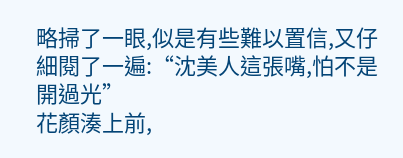略掃了一眼,似是有些難以置信,又仔細閱了一遍:“沈美人這張嘴,怕不是開過光”
花顏湊上前,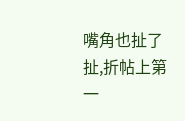嘴角也扯了扯,折帖上第一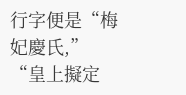行字便是“梅妃慶氏,”
“皇上擬定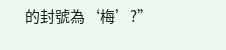的封號為‘梅’?”